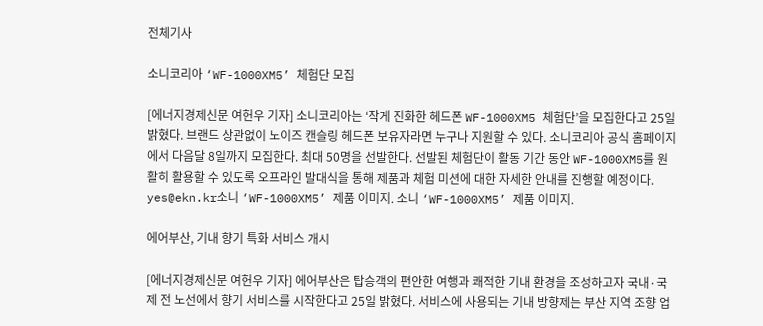전체기사

소니코리아 ‘WF-1000XM5’ 체험단 모집

[에너지경제신문 여헌우 기자] 소니코리아는 ‘작게 진화한 헤드폰 WF-1000XM5 체험단’을 모집한다고 25일 밝혔다. 브랜드 상관없이 노이즈 캔슬링 헤드폰 보유자라면 누구나 지원할 수 있다. 소니코리아 공식 홈페이지에서 다음달 8일까지 모집한다. 최대 50명을 선발한다. 선발된 체험단이 활동 기간 동안 WF-1000XM5를 원활히 활용할 수 있도록 오프라인 발대식을 통해 제품과 체험 미션에 대한 자세한 안내를 진행할 예정이다. yes@ekn.kr소니 ‘WF-1000XM5’ 제품 이미지. 소니 ‘WF-1000XM5’ 제품 이미지.

에어부산, 기내 향기 특화 서비스 개시

[에너지경제신문 여헌우 기자] 에어부산은 탑승객의 편안한 여행과 쾌적한 기내 환경을 조성하고자 국내·국제 전 노선에서 향기 서비스를 시작한다고 25일 밝혔다. 서비스에 사용되는 기내 방향제는 부산 지역 조향 업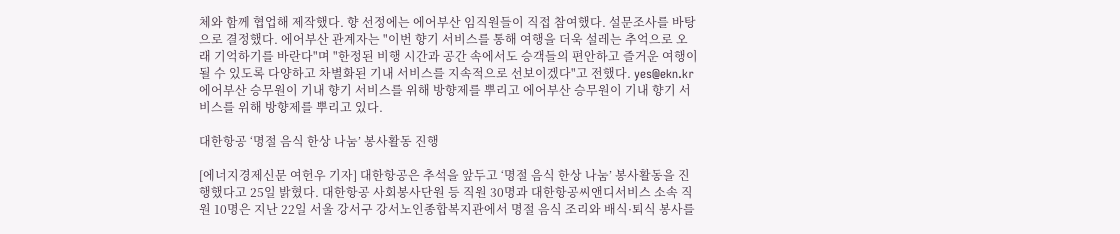체와 함께 협업해 제작했다. 향 선정에는 에어부산 임직원들이 직접 참여했다. 설문조사를 바탕으로 결정했다. 에어부산 관계자는 "이번 향기 서비스를 통해 여행을 더욱 설레는 추억으로 오래 기억하기를 바란다"며 "한정된 비행 시간과 공간 속에서도 승객들의 편안하고 즐거운 여행이 될 수 있도록 다양하고 차별화된 기내 서비스를 지속적으로 선보이겠다"고 전했다. yes@ekn.kr에어부산 승무원이 기내 향기 서비스를 위해 방향제를 뿌리고 에어부산 승무원이 기내 향기 서비스를 위해 방향제를 뿌리고 있다.

대한항공 ‘명절 음식 한상 나눔’ 봉사활동 진행

[에너지경제신문 여헌우 기자] 대한항공은 추석을 앞두고 ‘명절 음식 한상 나눔’ 봉사활동을 진행했다고 25일 밝혔다. 대한항공 사회봉사단원 등 직원 30명과 대한항공씨앤디서비스 소속 직원 10명은 지난 22일 서울 강서구 강서노인종합복지관에서 명절 음식 조리와 배식·퇴식 봉사를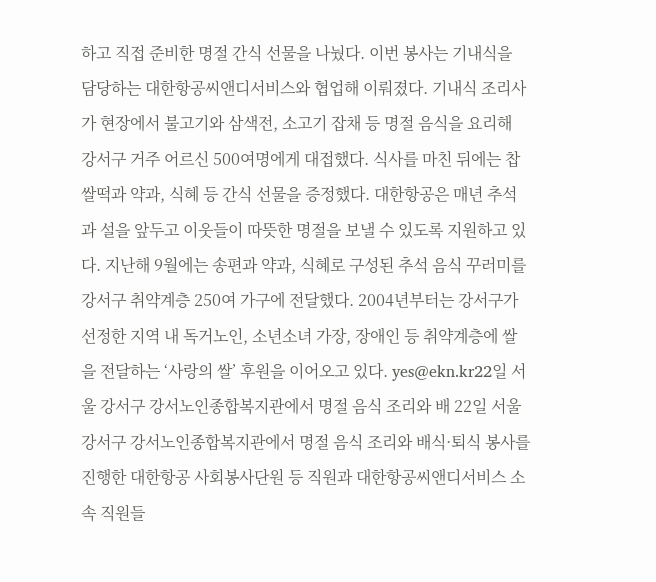하고 직접 준비한 명절 간식 선물을 나눴다. 이번 봉사는 기내식을 담당하는 대한항공씨앤디서비스와 협업해 이뤄졌다. 기내식 조리사가 현장에서 불고기와 삼색전, 소고기 잡채 등 명절 음식을 요리해 강서구 거주 어르신 500여명에게 대접했다. 식사를 마친 뒤에는 찹쌀떡과 약과, 식혜 등 간식 선물을 증정했다. 대한항공은 매년 추석과 설을 앞두고 이웃들이 따뜻한 명절을 보낼 수 있도록 지원하고 있다. 지난해 9월에는 송편과 약과, 식혜로 구성된 추석 음식 꾸러미를 강서구 취약계층 250여 가구에 전달했다. 2004년부터는 강서구가 선정한 지역 내 독거노인, 소년소녀 가장, 장애인 등 취약계층에 쌀을 전달하는 ‘사랑의 쌀’ 후원을 이어오고 있다. yes@ekn.kr22일 서울 강서구 강서노인종합복지관에서 명절 음식 조리와 배 22일 서울 강서구 강서노인종합복지관에서 명절 음식 조리와 배식·퇴식 봉사를 진행한 대한항공 사회봉사단원 등 직원과 대한항공씨앤디서비스 소속 직원들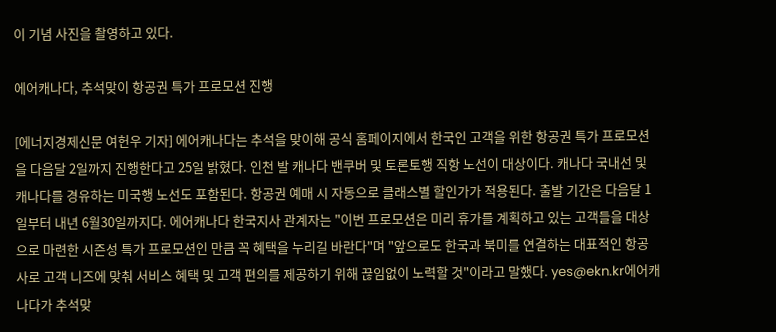이 기념 사진을 촬영하고 있다.

에어캐나다, 추석맞이 항공권 특가 프로모션 진행

[에너지경제신문 여헌우 기자] 에어캐나다는 추석을 맞이해 공식 홈페이지에서 한국인 고객을 위한 항공권 특가 프로모션을 다음달 2일까지 진행한다고 25일 밝혔다. 인천 발 캐나다 밴쿠버 및 토론토행 직항 노선이 대상이다. 캐나다 국내선 및 캐나다를 경유하는 미국행 노선도 포함된다. 항공권 예매 시 자동으로 클래스별 할인가가 적용된다. 출발 기간은 다음달 1일부터 내년 6월30일까지다. 에어캐나다 한국지사 관계자는 "이번 프로모션은 미리 휴가를 계획하고 있는 고객들을 대상으로 마련한 시즌성 특가 프로모션인 만큼 꼭 혜택을 누리길 바란다"며 "앞으로도 한국과 북미를 연결하는 대표적인 항공사로 고객 니즈에 맞춰 서비스 혜택 및 고객 편의를 제공하기 위해 끊임없이 노력할 것"이라고 말했다. yes@ekn.kr에어캐나다가 추석맞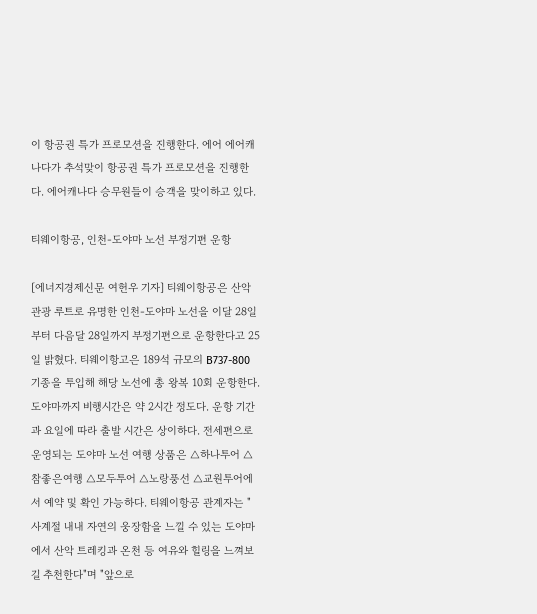이 항공권 특가 프로모션을 진행한다. 에어 에어캐나다가 추석맞이 항공권 특가 프로모션을 진행한다. 에어캐나다 승무원들이 승객을 맞이하고 있다.

티웨이항공, 인천-도야마 노선 부정기편 운항

[에너지경제신문 여헌우 기자] 티웨이항공은 산악 관광 루트로 유명한 인천-도야마 노선을 이달 28일부터 다음달 28일까지 부정기편으로 운항한다고 25일 밝혔다. 티웨이항고은 189석 규모의 B737-800 기종을 투입해 해당 노선에 총 왕복 10회 운항한다. 도야마까지 비행시간은 약 2시간 정도다. 운항 기간과 요일에 따라 출발 시간은 상이하다. 전세편으로 운영되는 도야마 노선 여행 상품은 △하나투어 △참좋은여행 △모두투어 △노랑풍선 △교원투어에서 예약 및 확인 가능하다. 티웨이항공 관계자는 "사계절 내내 자연의 웅장함을 느낄 수 있는 도야마에서 산악 트레킹과 온천 등 여유와 힐링을 느껴보길 추천한다"며 "앞으로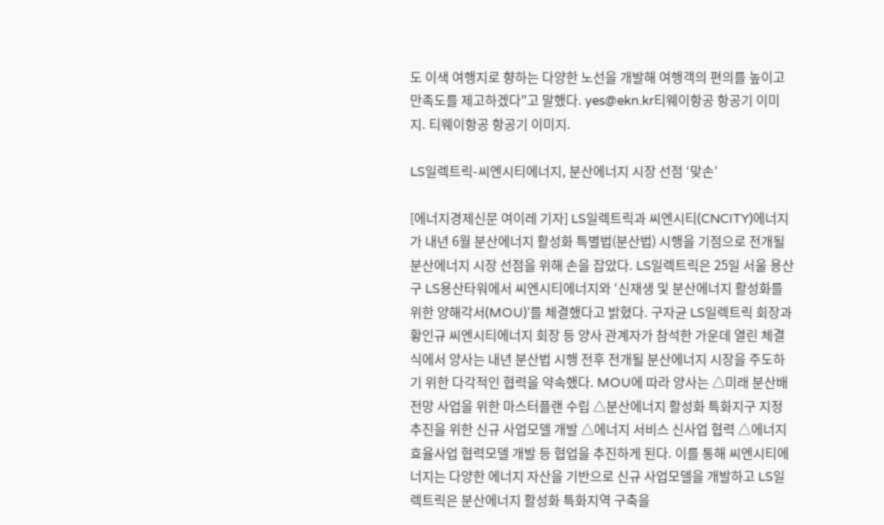도 이색 여행지로 향하는 다양한 노선을 개발해 여행객의 편의를 높이고 만족도를 제고하겠다"고 말했다. yes@ekn.kr티웨이항공 항공기 이미지. 티웨이항공 항공기 이미지.

LS일렉트릭-씨엔시티에너지, 분산에너지 시장 선점 ‘맞손’

[에너지경제신문 여이레 기자] LS일렉트릭과 씨엔시티(CNCITY)에너지가 내년 6월 분산에너지 활성화 특별법(분산법) 시행을 기점으로 전개될 분산에너지 시장 선점을 위해 손을 잡았다. LS일렉트릭은 25일 서울 용산구 LS용산타워에서 씨엔시티에너지와 ‘신재생 및 분산에너지 활성화를 위한 양해각서(MOU)’를 체결했다고 밝혔다. 구자균 LS일렉트릭 회장과 황인규 씨엔시티에너지 회장 등 양사 관계자가 참석한 가운데 열린 체결식에서 양사는 내년 분산법 시행 전후 전개될 분산에너지 시장을 주도하기 위한 다각적인 협력을 약속했다. MOU에 따라 양사는 △미래 분산배전망 사업을 위한 마스터플랜 수립 △분산에너지 활성화 특화지구 지정 추진을 위한 신규 사업모델 개발 △에너지 서비스 신사업 협력 △에너지 효율사업 협력모델 개발 등 협업을 추진하게 된다. 이를 통해 씨엔시티에너지는 다양한 에너지 자산을 기반으로 신규 사업모델을 개발하고 LS일렉트릭은 분산에너지 활성화 특화지역 구축을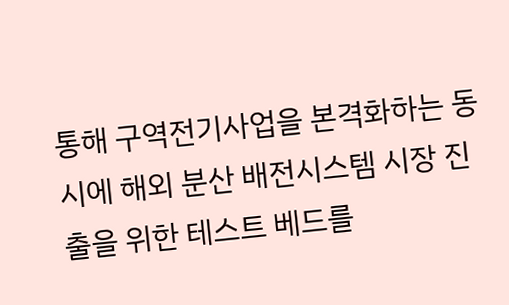통해 구역전기사업을 본격화하는 동시에 해외 분산 배전시스템 시장 진출을 위한 테스트 베드를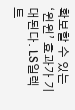확보할 수 있는 ‘윈윈’ 효과가 기대된다. LS일렉트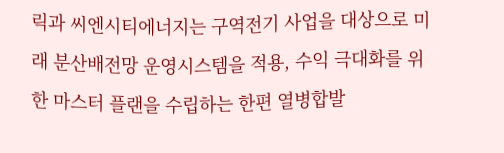릭과 씨엔시티에너지는 구역전기 사업을 대상으로 미래 분산배전망 운영시스템을 적용, 수익 극대화를 위한 마스터 플랜을 수립하는 한편 열병합발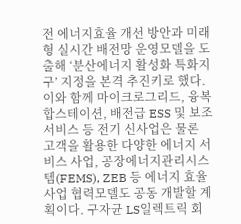전 에너지효율 개선 방안과 미래형 실시간 배전망 운영모델을 도출해 ‘분산에너지 활성화 특화지구’ 지정을 본격 추진키로 했다. 이와 함께 마이크로그리드, 융복합스테이션, 배전급 ESS 및 보조서비스 등 전기 신사업은 물론 고객을 활용한 다양한 에너지 서비스 사업, 공장에너지관리시스템(FEMS), ZEB 등 에너지 효율사업 협력모델도 공동 개발할 계획이다. 구자균 LS일렉트릭 회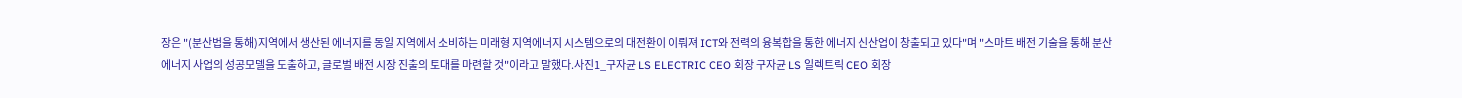장은 "(분산법을 통해)지역에서 생산된 에너지를 동일 지역에서 소비하는 미래형 지역에너지 시스템으로의 대전환이 이뤄져 ICT와 전력의 융복합을 통한 에너지 신산업이 창출되고 있다"며 "스마트 배전 기술을 통해 분산에너지 사업의 성공모델을 도출하고, 글로벌 배전 시장 진출의 토대를 마련할 것"이라고 말했다.사진1_구자균 LS ELECTRIC CEO 회장 구자균 LS 일렉트릭 CEO 회장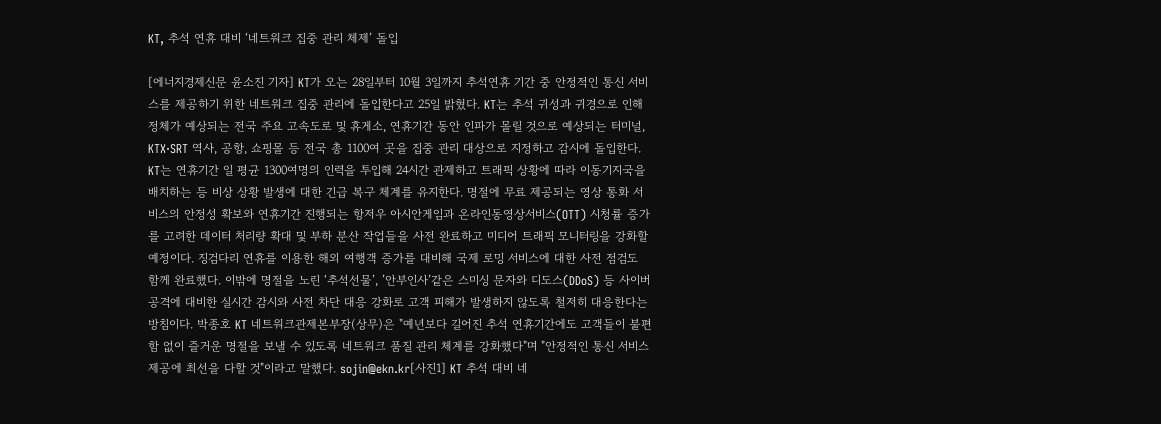KT, 추석 연휴 대비 ‘네트워크 집중 관리 체제’ 돌입

[에너지경제신문 윤소진 기자] KT가 오는 28일부터 10월 3일까지 추석연휴 기간 중 안정적인 통신 서비스를 제공하기 위한 네트워크 집중 관리에 돌입한다고 25일 밝혔다. KT는 추석 귀성과 귀경으로 인해 정체가 예상되는 전국 주요 고속도로 및 휴게소, 연휴기간 동안 인파가 몰릴 것으로 예상되는 터미널, KTX·SRT 역사, 공항, 쇼핑몰 등 전국 총 1100여 곳을 집중 관리 대상으로 지정하고 감시에 돌입한다. KT는 연휴기간 일 평균 1300여명의 인력을 투입해 24시간 관제하고 트래픽 상황에 따라 이동기지국을 배치하는 등 비상 상황 발생에 대한 긴급 복구 체계를 유지한다. 명절에 무료 제공되는 영상 통화 서비스의 안정성 확보와 연휴기간 진행되는 항저우 아시안게임과 온라인동영상서비스(OTT) 시청률 증가를 고려한 데이터 처리량 확대 및 부하 분산 작업들을 사전 완료하고 미디어 트래픽 모니터링을 강화할 예정이다. 징검다리 연휴를 이용한 해외 여행객 증가를 대비해 국제 로밍 서비스에 대한 사전 점검도 함께 완료했다. 이밖에 명절을 노린 ‘추석선물’, ’안부인사’같은 스미싱 문자와 디도스(DDoS) 등 사이버 공격에 대비한 실시간 감시와 사전 차단 대응 강화로 고객 피해가 발생하지 않도록 철저히 대응한다는 방침이다. 박종호 KT 네트워크관제본부장(상무)은 "예년보다 길어진 추석 연휴기간에도 고객들이 불편함 없이 즐거운 명절을 보낼 수 있도록 네트워크 품질 관리 체계를 강화했다"며 "안정적인 통신 서비스 제공에 최선을 다할 것"이라고 말했다. sojin@ekn.kr[사진1] KT 추석 대비 네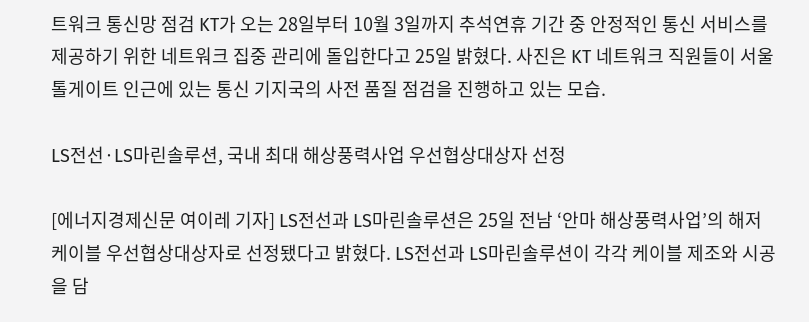트워크 통신망 점검 KT가 오는 28일부터 10월 3일까지 추석연휴 기간 중 안정적인 통신 서비스를 제공하기 위한 네트워크 집중 관리에 돌입한다고 25일 밝혔다. 사진은 KT 네트워크 직원들이 서울 톨게이트 인근에 있는 통신 기지국의 사전 품질 점검을 진행하고 있는 모습.

LS전선·LS마린솔루션, 국내 최대 해상풍력사업 우선협상대상자 선정

[에너지경제신문 여이레 기자] LS전선과 LS마린솔루션은 25일 전남 ‘안마 해상풍력사업’의 해저케이블 우선협상대상자로 선정됐다고 밝혔다. LS전선과 LS마린솔루션이 각각 케이블 제조와 시공을 담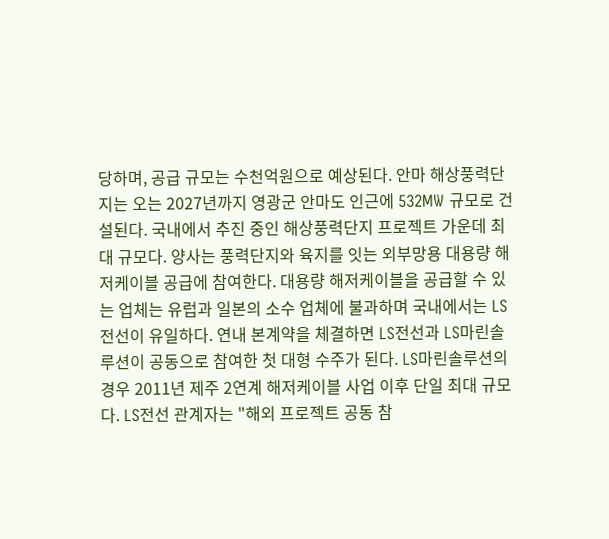당하며, 공급 규모는 수천억원으로 예상된다. 안마 해상풍력단지는 오는 2027년까지 영광군 안마도 인근에 532MW 규모로 건설된다. 국내에서 추진 중인 해상풍력단지 프로젝트 가운데 최대 규모다. 양사는 풍력단지와 육지를 잇는 외부망용 대용량 해저케이블 공급에 참여한다. 대용량 해저케이블을 공급할 수 있는 업체는 유럽과 일본의 소수 업체에 불과하며 국내에서는 LS전선이 유일하다. 연내 본계약을 체결하면 LS전선과 LS마린솔루션이 공동으로 참여한 첫 대형 수주가 된다. LS마린솔루션의 경우 2011년 제주 2연계 해저케이블 사업 이후 단일 최대 규모다. LS전선 관계자는 "해외 프로젝트 공동 참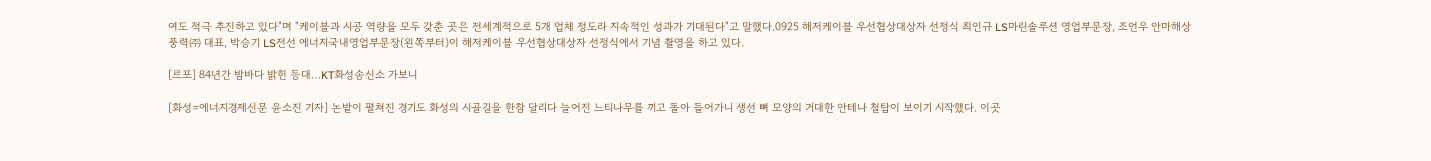여도 적극 추진하고 있다"며 "케이블과 시공 역량을 모두 갖춘 곳은 전세계적으로 5개 업체 정도라 지속적인 성과가 기대된다"고 말했다.0925 해저케이블 우선협상대상자 선정식 최인규 LS마린솔루션 영업부문장, 조언우 안마해상풍력㈜ 대표, 박승기 LS전선 에너지국내영업부문장(왼쪽부터)이 해저케이블 우선협상대상자 선정식에서 기념 촬영을 하고 있다.

[르포] 84년간 밤바다 밝힌 등대…KT화성송신소 가보니

[화성=에너지경제신문 윤소진 기자] 논밭이 펼쳐진 경기도 화성의 시골길을 한참 달리다 늘어진 느티나무를 끼고 돌아 들어가니 생선 뼈 모양의 거대한 안테나 철탑이 보이기 시작했다. 이곳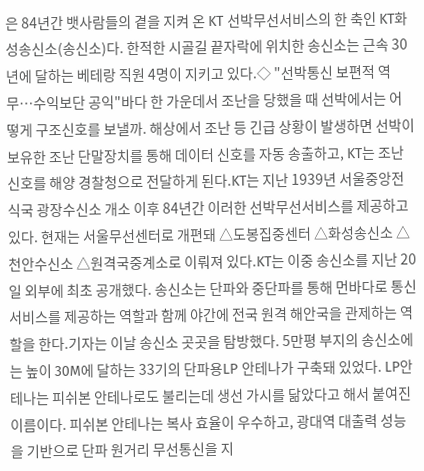은 84년간 뱃사람들의 곁을 지켜 온 KT 선박무선서비스의 한 축인 KT화성송신소(송신소)다. 한적한 시골길 끝자락에 위치한 송신소는 근속 30년에 달하는 베테랑 직원 4명이 지키고 있다.◇ "선박통신 보편적 역무…수익보단 공익"바다 한 가운데서 조난을 당했을 때 선박에서는 어떻게 구조신호를 보낼까. 해상에서 조난 등 긴급 상황이 발생하면 선박이 보유한 조난 단말장치를 통해 데이터 신호를 자동 송출하고, KT는 조난 신호를 해양 경찰청으로 전달하게 된다.KT는 지난 1939년 서울중앙전식국 광장수신소 개소 이후 84년간 이러한 선박무선서비스를 제공하고 있다. 현재는 서울무선센터로 개편돼 △도봉집중센터 △화성송신소 △천안수신소 △원격국중계소로 이뤄져 있다.KT는 이중 송신소를 지난 20일 외부에 최초 공개했다. 송신소는 단파와 중단파를 통해 먼바다로 통신서비스를 제공하는 역할과 함께 야간에 전국 원격 해안국을 관제하는 역할을 한다.기자는 이날 송신소 곳곳을 탐방했다. 5만평 부지의 송신소에는 높이 30M에 달하는 33기의 단파용LP 안테나가 구축돼 있었다. LP안테나는 피쉬본 안테나로도 불리는데 생선 가시를 닮았다고 해서 붙여진 이름이다. 피쉬본 안테나는 복사 효율이 우수하고, 광대역 대출력 성능을 기반으로 단파 원거리 무선통신을 지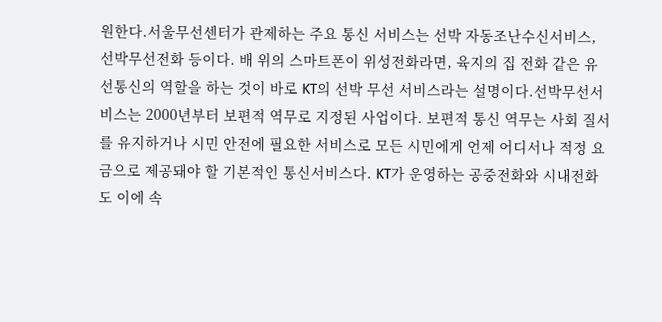원한다.서울무선센터가 관제하는 주요 통신 서비스는 선박 자동조난수신서비스, 선박무선전화 등이다. 배 위의 스마트폰이 위성전화라면, 육지의 집 전화 같은 유선통신의 역할을 하는 것이 바로 KT의 선박 무선 서비스라는 설명이다.선박무선서비스는 2000년부터 보편적 역무로 지정된 사업이다. 보편적 통신 역무는 사회 질서를 유지하거나 시민 안전에 필요한 서비스로 모든 시민에게 언제 어디서나 적정 요금으로 제공돼야 할 기본적인 통신서비스다. KT가 운영하는 공중전화와 시내전화도 이에 속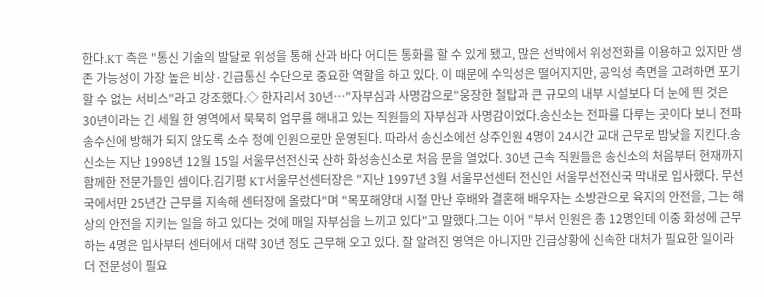한다.KT 측은 "통신 기술의 발달로 위성을 통해 산과 바다 어디든 통화를 할 수 있게 됐고, 많은 선박에서 위성전화를 이용하고 있지만 생존 가능성이 가장 높은 비상·긴급통신 수단으로 중요한 역할을 하고 있다. 이 때문에 수익성은 떨어지지만, 공익성 측면을 고려하면 포기할 수 없는 서비스"라고 강조했다.◇ 한자리서 30년…"자부심과 사명감으로"웅장한 철탑과 큰 규모의 내부 시설보다 더 눈에 띈 것은 30년이라는 긴 세월 한 영역에서 묵묵히 업무를 해내고 있는 직원들의 자부심과 사명감이었다.송신소는 전파를 다루는 곳이다 보니 전파 송수신에 방해가 되지 않도록 소수 정예 인원으로만 운영된다. 따라서 송신소에선 상주인원 4명이 24시간 교대 근무로 밤낮을 지킨다.송신소는 지난 1998년 12월 15일 서울무선전신국 산하 화성송신소로 처음 문을 열었다. 30년 근속 직원들은 송신소의 처음부터 현재까지 함께한 전문가들인 셈이다.김기평 KT서울무선센터장은 "지난 1997년 3월 서울무선센터 전신인 서울무선전신국 막내로 입사했다. 무선국에서만 25년간 근무를 지속해 센터장에 올랐다"며 "목포해양대 시절 만난 후배와 결혼해 배우자는 소방관으로 육지의 안전을, 그는 해상의 안전을 지키는 일을 하고 있다는 것에 매일 자부심을 느끼고 있다"고 말했다.그는 이어 "부서 인원은 총 12명인데 이중 화성에 근무하는 4명은 입사부터 센터에서 대략 30년 정도 근무해 오고 있다. 잘 알려진 영역은 아니지만 긴급상황에 신속한 대처가 필요한 일이라 더 전문성이 필요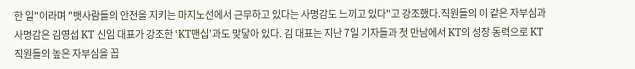한 일"이라며 "뱃사람들의 안전을 지키는 마지노선에서 근무하고 있다는 사명감도 느끼고 있다"고 강조했다.직원들의 이 같은 자부심과 사명감은 김영섭 KT 신임 대표가 강조한 ‘KT맨십’과도 맞닿아 있다. 김 대표는 지난 7일 기자들과 첫 만남에서 KT의 성장 동력으로 KT직원들의 높은 자부심을 꼽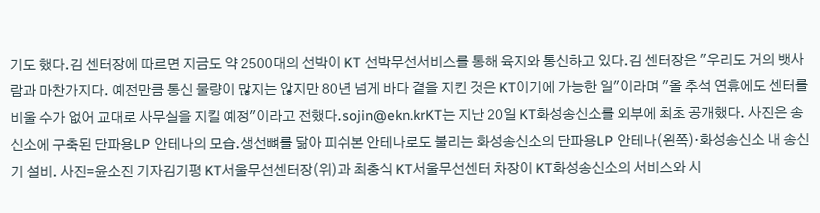기도 했다.김 센터장에 따르면 지금도 약 2500대의 선박이 KT 선박무선서비스를 통해 육지와 통신하고 있다.김 센터장은 "우리도 거의 뱃사람과 마찬가지다. 예전만큼 통신 물량이 많지는 않지만 80년 넘게 바다 곁을 지킨 것은 KT이기에 가능한 일"이라며 "올 추석 연휴에도 센터를 비울 수가 없어 교대로 사무실을 지킬 예정"이라고 전했다.sojin@ekn.krKT는 지난 20일 KT화성송신소를 외부에 최초 공개했다. 사진은 송신소에 구축된 단파용LP 안테나의 모습.생선뼈를 닮아 피쉬본 안테나로도 불리는 화성송신소의 단파용LP 안테나(왼쪽)·화성송신소 내 송신기 설비. 사진=윤소진 기자김기평 KT서울무선센터장(위)과 최충식 KT서울무선센터 차장이 KT화성송신소의 서비스와 시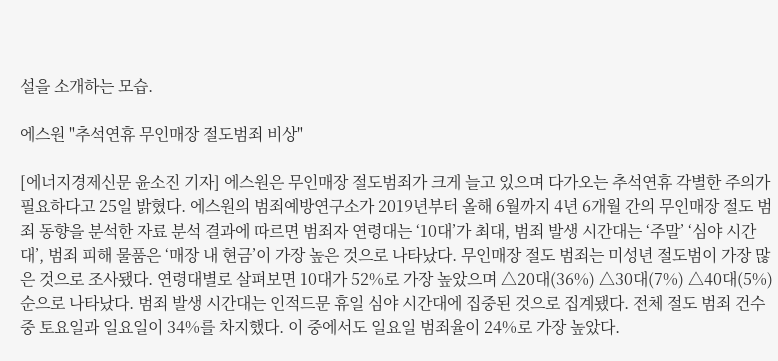설을 소개하는 모습.

에스원 "추석연휴 무인매장 절도범죄 비상"

[에너지경제신문 윤소진 기자] 에스원은 무인매장 절도범죄가 크게 늘고 있으며 다가오는 추석연휴 각별한 주의가 필요하다고 25일 밝혔다. 에스원의 범죄예방연구소가 2019년부터 올해 6월까지 4년 6개월 간의 무인매장 절도 범죄 동향을 분석한 자료 분석 결과에 따르면 범죄자 연령대는 ‘10대’가 최대, 범죄 발생 시간대는 ‘주말’ ‘심야 시간대’, 범죄 피해 물품은 ‘매장 내 현금’이 가장 높은 것으로 나타났다. 무인매장 절도 범죄는 미성년 절도범이 가장 많은 것으로 조사됐다. 연령대별로 살펴보면 10대가 52%로 가장 높았으며 △20대(36%) △30대(7%) △40대(5%) 순으로 나타났다. 범죄 발생 시간대는 인적드문 휴일 심야 시간대에 집중된 것으로 집계됐다. 전체 절도 범죄 건수 중 토요일과 일요일이 34%를 차지했다. 이 중에서도 일요일 범죄율이 24%로 가장 높았다.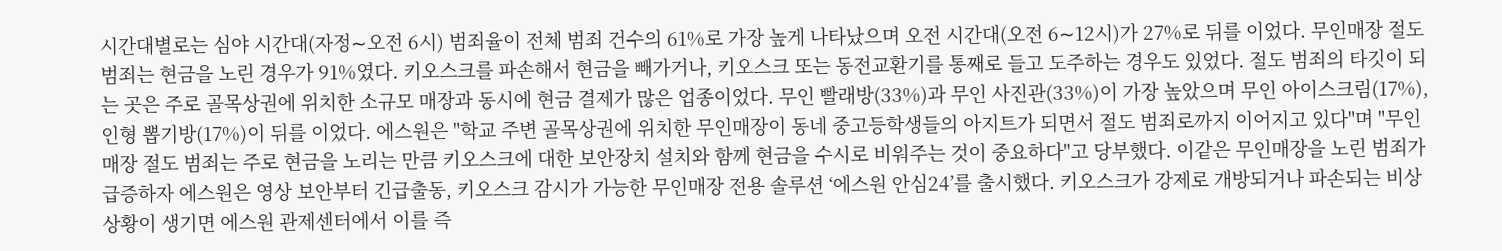시간대별로는 심야 시간대(자정∼오전 6시) 범죄율이 전체 범죄 건수의 61%로 가장 높게 나타났으며 오전 시간대(오전 6∼12시)가 27%로 뒤를 이었다. 무인매장 절도범죄는 현금을 노린 경우가 91%였다. 키오스크를 파손해서 현금을 빼가거나, 키오스크 또는 동전교환기를 통째로 들고 도주하는 경우도 있었다. 절도 범죄의 타깃이 되는 곳은 주로 골목상권에 위치한 소규모 매장과 동시에 현금 결제가 많은 업종이었다. 무인 빨래방(33%)과 무인 사진관(33%)이 가장 높았으며 무인 아이스크림(17%), 인형 뽑기방(17%)이 뒤를 이었다. 에스원은 "학교 주변 골목상권에 위치한 무인매장이 동네 중고등학생들의 아지트가 되면서 절도 범죄로까지 이어지고 있다"며 "무인매장 절도 범죄는 주로 현금을 노리는 만큼 키오스크에 대한 보안장치 설치와 함께 현금을 수시로 비워주는 것이 중요하다"고 당부했다. 이같은 무인매장을 노린 범죄가 급증하자 에스원은 영상 보안부터 긴급출동, 키오스크 감시가 가능한 무인매장 전용 솔루션 ‘에스원 안심24’를 출시했다. 키오스크가 강제로 개방되거나 파손되는 비상상황이 생기면 에스원 관제센터에서 이를 즉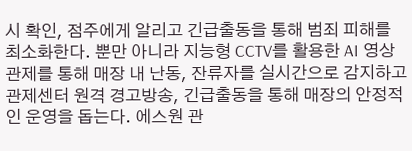시 확인, 점주에게 알리고 긴급출동을 통해 범죄 피해를 최소화한다. 뿐만 아니라 지능형 CCTV를 활용한 AI 영상관제를 통해 매장 내 난동, 잔류자를 실시간으로 감지하고 관제센터 원격 경고방송, 긴급출동을 통해 매장의 안정적인 운영을 돕는다. 에스원 관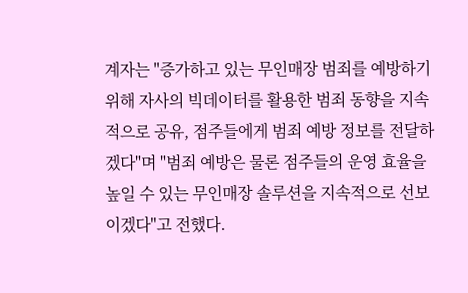계자는 "증가하고 있는 무인매장 범죄를 예방하기 위해 자사의 빅데이터를 활용한 범죄 동향을 지속적으로 공유, 점주들에게 범죄 예방 정보를 전달하겠다"며 "범죄 예방은 물론 점주들의 운영 효율을 높일 수 있는 무인매장 솔루션을 지속적으로 선보이겠다"고 전했다.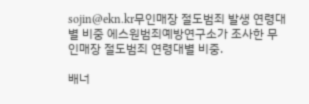sojin@ekn.kr무인매장 절도범죄 발생 연령대별 비중 에스원범죄예방연구소가 조사한 무인매장 절도범죄 연령대별 비중.

배너